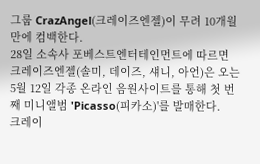그룹 CrazAngel(크레이즈엔젤)이 무려 10개월 만에 컴백한다.
28일 소속사 포베스트엔터테인먼트에 따르면 크레이즈엔젤(솔미, 데이즈, 섀니, 아언)은 오는 5월 12일 각종 온라인 음원사이트를 통해 첫 번째 미니앨범 'Picasso(피카소)'를 발매한다.
크레이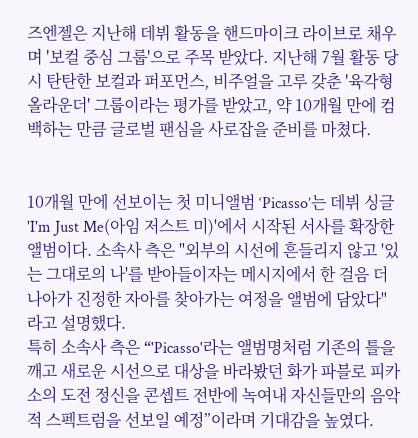즈엔젤은 지난해 데뷔 활동을 핸드마이크 라이브로 채우며 '보컬 중심 그룹'으로 주목 받았다. 지난해 7월 활동 당시 탄탄한 보컬과 퍼포먼스, 비주얼을 고루 갖춘 '육각형 올라운더' 그룹이라는 평가를 받았고, 약 10개월 만에 컴백하는 만큼 글로벌 팬심을 사로잡을 준비를 마쳤다.


10개월 만에 선보이는 첫 미니앨범 ‘Picasso’는 데뷔 싱글 'I'm Just Me(아임 저스트 미)'에서 시작된 서사를 확장한 앨범이다. 소속사 측은 "외부의 시선에 흔들리지 않고 '있는 그대로의 나'를 받아들이자는 메시지에서 한 걸음 더 나아가 진정한 자아를 찾아가는 여정을 앨범에 담았다"라고 설명했다.
특히 소속사 측은 “'Picasso'라는 앨범명처럼 기존의 틀을 깨고 새로운 시선으로 대상을 바라봤던 화가 파블로 피카소의 도전 정신을 콘셉트 전반에 녹여내 자신들만의 음악적 스펙트럼을 선보일 예정”이라며 기대감을 높였다.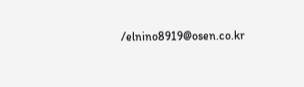/elnino8919@osen.co.kr